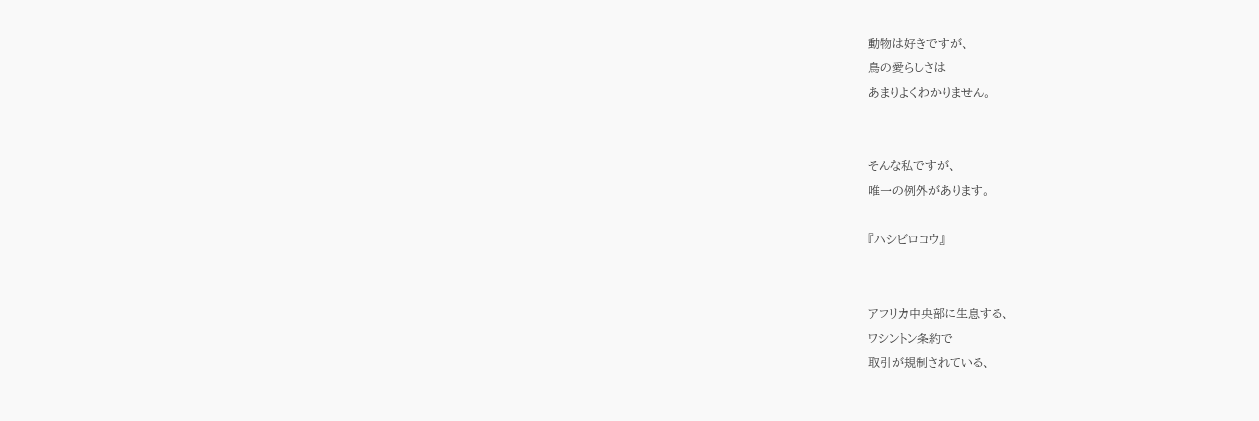動物は好きですが、
鳥の愛らしさは
あまりよくわかりません。


そんな私ですが、
唯一の例外があります。

『ハシビロコウ』


アフリカ中央部に生息する、
ワシントン条約で
取引が規制されている、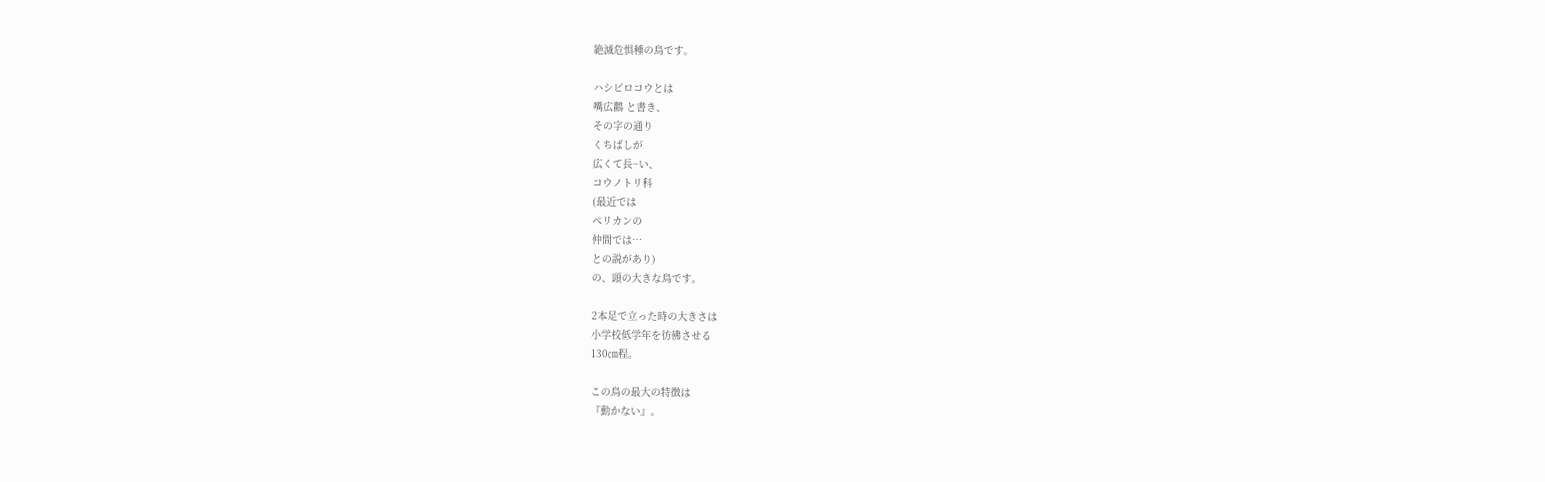絶滅危惧種の鳥です。

ハシビロコウとは
嘴広鸛 と書き、
その字の通り
くちばしが
広くて長~い、
コウノトリ科
(最近では
ペリカンの
仲間では…
との説があり)
の、頭の大きな鳥です。

2本足で立った時の大きさは
小学校低学年を彷彿させる
130㎝程。

この鳥の最大の特徴は
『動かない』。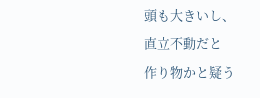頭も大きいし、
直立不動だと
作り物かと疑う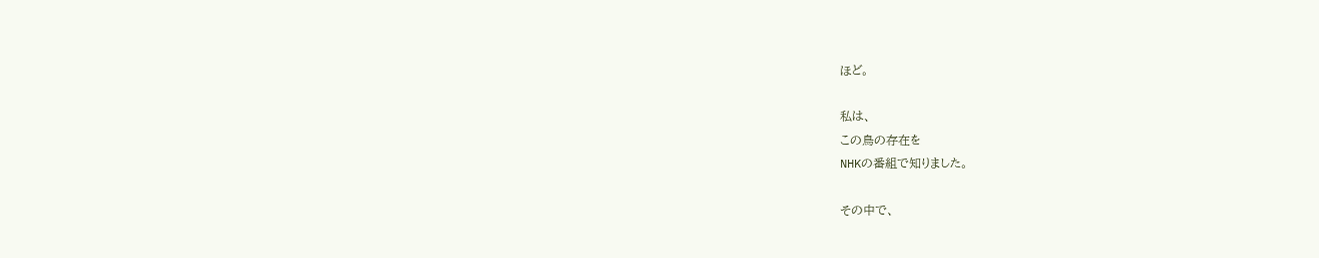ほど。

私は、
この鳥の存在を
NHKの番組で知りました。

その中で、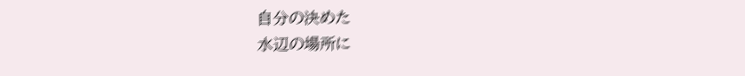自分の決めた
水辺の場所に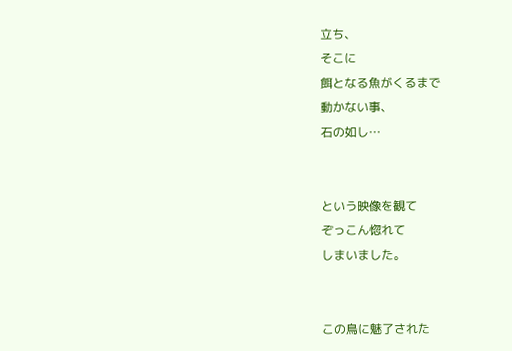立ち、
そこに
餌となる魚がくるまで
動かない事、
石の如し…


という映像を観て
ぞっこん惚れて
しまいました。


この鳥に魅了された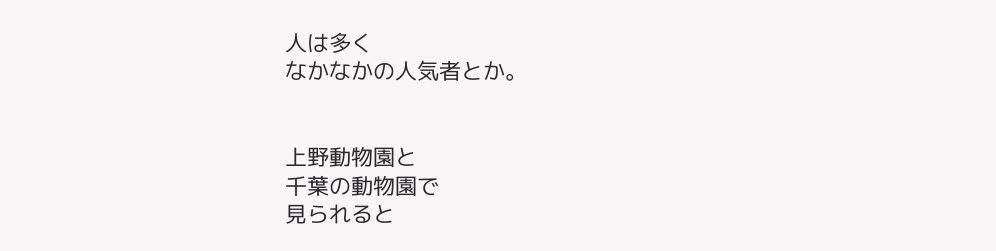人は多く
なかなかの人気者とか。


上野動物園と
千葉の動物園で
見られると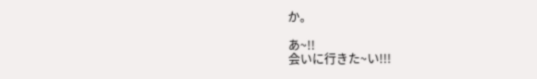か。

あ~!!
会いに行きた~い!!!